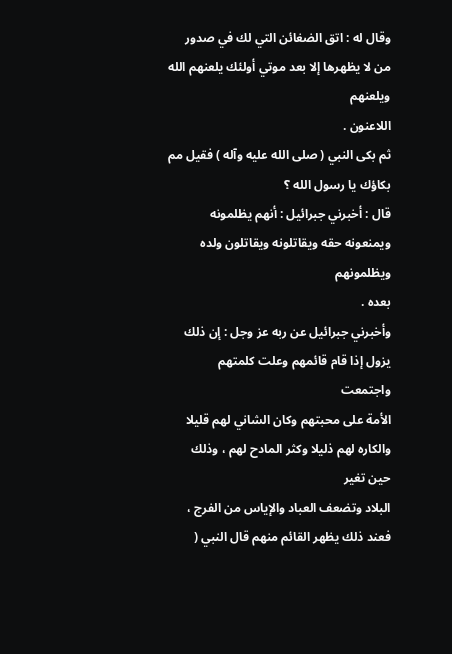وقال له : اتق الضغائن التي لك في صدور من لا يظهرها إلا بعد موتي أولئك يلعنهم الله ويلعنهم
اللاعنون .
ثم بكى النبي ( صلى الله عليه وآله ) فقيل مم بكاؤك يا رسول الله ؟
قال : أخبرني جبرائيل : أنهم يظلمونه ويمنعونه حقه ويقاتلونه ويقاتلون ولده ويظلمونهم
بعده .
وأخبرني جبرائيل عن ربه عز وجل : إن ذلك يزول إذا قام قائمهم وعلت كلمتهم واجتمعت
الأمة على محبتهم وكان الشاني لهم قليلا والكاره لهم ذليلا وكثر المادح لهم ، وذلك حين تغير
البلاد وتضعف العباد والإياس من الفرج ، فعند ذلك يظهر القائم منهم قال النبي (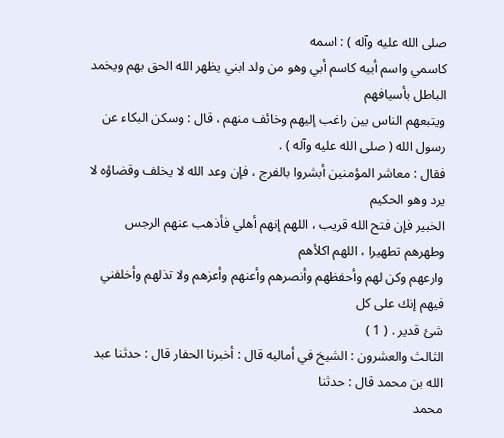صلى الله عليه وآله ) : اسمه
كاسمي واسم أبيه كاسم أبي وهو من ولد ابني يظهر الله الحق بهم ويخمد الباطل بأسيافهم
ويتبعهم الناس بين راغب إليهم وخائف منهم ، قال : وسكن البكاء عن رسول الله ( صلى الله عليه وآله ) .
فقال : معاشر المؤمنين أبشروا بالفرج ، فإن وعد الله لا يخلف وقضاؤه لا يرد وهو الحكيم
الخبير فإن فتح الله قريب ، اللهم إنهم أهلي فأذهب عنهم الرجس وطهرهم تطهيرا ، اللهم اكلأهم
وارعهم وكن لهم وأحفظهم وأنصرهم وأعنهم وأعزهم ولا تذلهم وأخلفني فيهم إنك على كل
شئ قدير . ( 1 )
الثالث والعشرون : الشيخ في أماليه قال : أخبرنا الحفار قال : حدثنا عبد الله بن محمد قال : حدثنا
محمد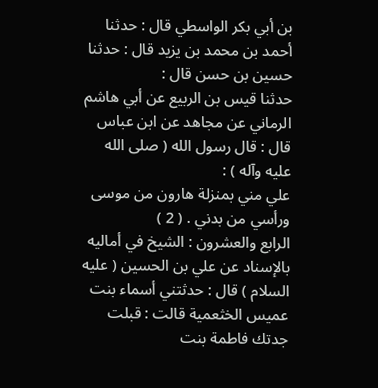بن أبي بكر الواسطي قال : حدثنا أحمد بن محمد بن يزيد قال : حدثنا حسين بن حسن قال :
حدثنا قيس بن الربيع عن أبي هاشم الرماني عن مجاهد عن ابن عباس قال : قال رسول الله ( صلى الله عليه وآله ) :
علي مني بمنزلة هارون من موسى ورأسي من بدني . ( 2 )
الرابع والعشرون : الشيخ في أماليه بالإسناد عن علي بن الحسين ( عليه السلام ) قال : حدثتني أسماء بنت
عميس الخثعمية قالت : قبلت جدتك فاطمة بنت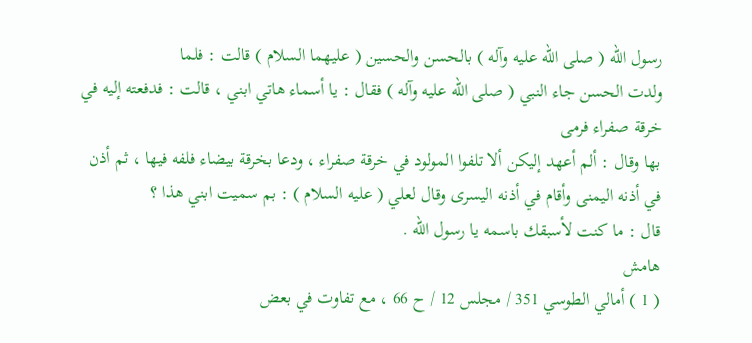رسول الله ( صلى الله عليه وآله ) بالحسن والحسين ( عليهما السلام ) قالت : فلما
ولدت الحسن جاء النبي ( صلى الله عليه وآله ) فقال : يا أسماء هاتي ابني ، قالت : فدفعته إليه في خرقة صفراء فرمى
بها وقال : ألم أعهد إليكن ألا تلفوا المولود في خرقة صفراء ، ودعا بخرقة بيضاء فلفه فيها ، ثم أذن
في أذنه اليمنى وأقام في أذنه اليسرى وقال لعلي ( عليه السلام ) : بم سميت ابني هذا ؟
قال : ما كنت لأسبقك باسمه يا رسول الله .
هامش
( 1 ) أمالي الطوسي 351 / مجلس 12 / ح 66 ، مع تفاوت في بعض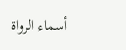أسماء الرواة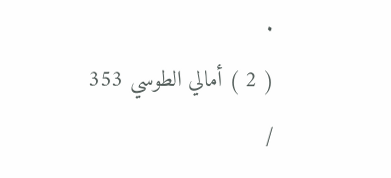.
( 2 ) أمالي الطوسي 353 /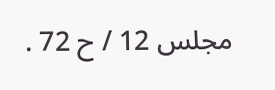مجلس 12 / ح 72 .